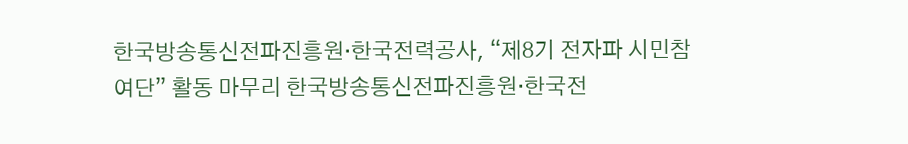한국방송통신전파진흥원·한국전력공사, “제8기 전자파 시민참여단” 활동 마무리 한국방송통신전파진흥원·한국전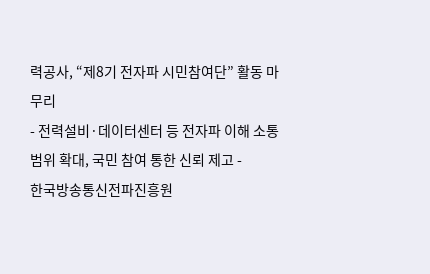력공사, “제8기 전자파 시민참여단” 활동 마무리
- 전력설비·데이터센터 등 전자파 이해 소통 범위 확대, 국민 참여 통한 신뢰 제고 -
한국방송통신전파진흥원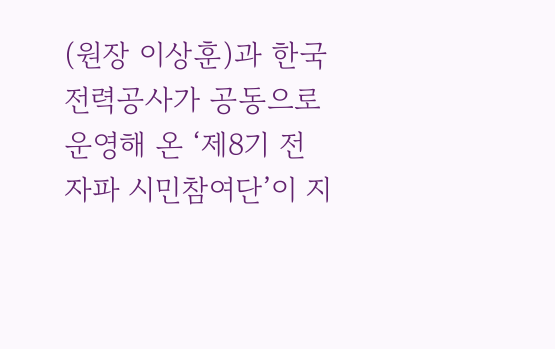(원장 이상훈)과 한국전력공사가 공동으로 운영해 온 ‘제8기 전자파 시민참여단’이 지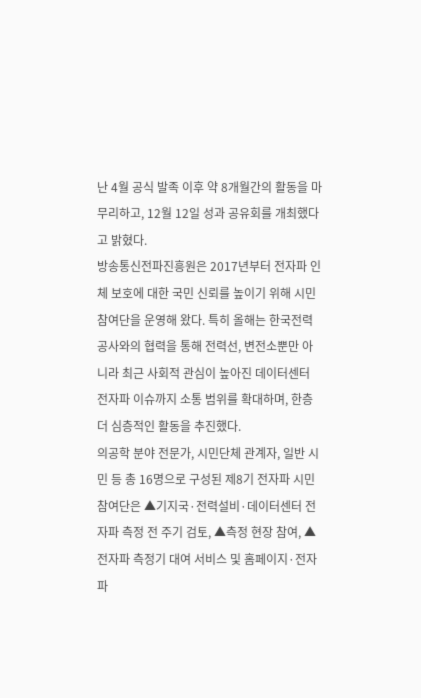난 4월 공식 발족 이후 약 8개월간의 활동을 마무리하고, 12월 12일 성과 공유회를 개최했다고 밝혔다.
방송통신전파진흥원은 2017년부터 전자파 인체 보호에 대한 국민 신뢰를 높이기 위해 시민참여단을 운영해 왔다. 특히 올해는 한국전력공사와의 협력을 통해 전력선, 변전소뿐만 아니라 최근 사회적 관심이 높아진 데이터센터 전자파 이슈까지 소통 범위를 확대하며, 한층 더 심층적인 활동을 추진했다.
의공학 분야 전문가, 시민단체 관계자, 일반 시민 등 총 16명으로 구성된 제8기 전자파 시민참여단은 ▲기지국·전력설비·데이터센터 전자파 측정 전 주기 검토, ▲측정 현장 참여, ▲전자파 측정기 대여 서비스 및 홈페이지·전자파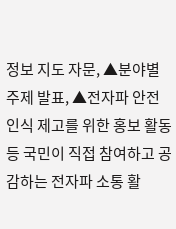정보 지도 자문, ▲분야별 주제 발표, ▲전자파 안전 인식 제고를 위한 홍보 활동 등 국민이 직접 참여하고 공감하는 전자파 소통 활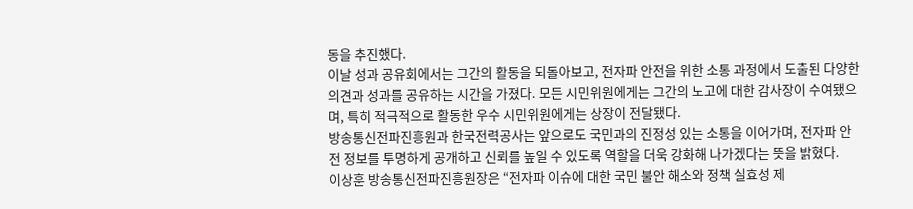동을 추진했다.
이날 성과 공유회에서는 그간의 활동을 되돌아보고, 전자파 안전을 위한 소통 과정에서 도출된 다양한 의견과 성과를 공유하는 시간을 가졌다. 모든 시민위원에게는 그간의 노고에 대한 감사장이 수여됐으며, 특히 적극적으로 활동한 우수 시민위원에게는 상장이 전달됐다.
방송통신전파진흥원과 한국전력공사는 앞으로도 국민과의 진정성 있는 소통을 이어가며, 전자파 안전 정보를 투명하게 공개하고 신뢰를 높일 수 있도록 역할을 더욱 강화해 나가겠다는 뜻을 밝혔다.
이상훈 방송통신전파진흥원장은 “전자파 이슈에 대한 국민 불안 해소와 정책 실효성 제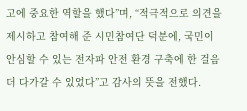고에 중요한 역할을 했다”며, “적극적으로 의견을 제시하고 참여해 준 시민참여단 덕분에, 국민이 안심할 수 있는 전자파 안전 환경 구축에 한 걸음 더 다가갈 수 있었다”고 감사의 뜻을 전했다.